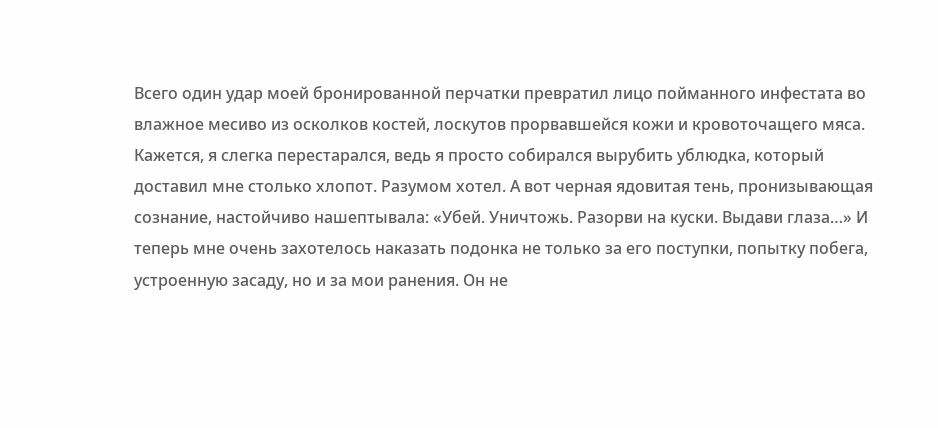Всего один удар моей бронированной перчатки превратил лицо пойманного инфестата во влажное месиво из осколков костей, лоскутов прорвавшейся кожи и кровоточащего мяса. Кажется, я слегка перестарался, ведь я просто собирался вырубить ублюдка, который доставил мне столько хлопот. Разумом хотел. А вот черная ядовитая тень, пронизывающая сознание, настойчиво нашептывала: «Убей. Уничтожь. Разорви на куски. Выдави глаза…» И теперь мне очень захотелось наказать подонка не только за его поступки, попытку побега, устроенную засаду, но и за мои ранения. Он не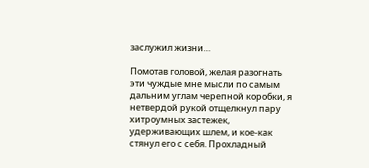заслужил жизни…

Помотав головой, желая разогнать эти чуждые мне мысли по самым дальним углам черепной коробки, я нетвердой рукой отщелкнул пару хитроумных застежек, удерживающих шлем, и кое-как стянул его с себя. Прохладный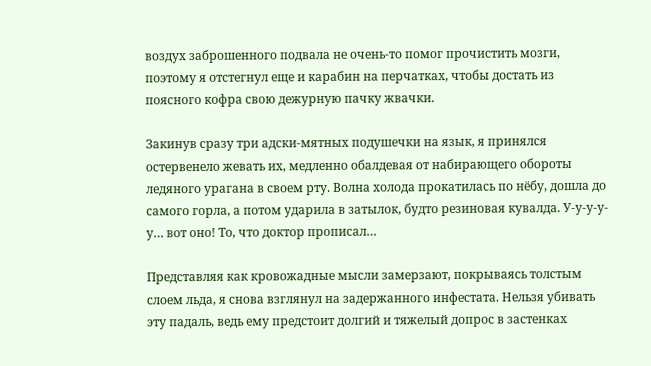воздух заброшенного подвала не очень-то помог прочистить мозги, поэтому я отстегнул еще и карабин на перчатках, чтобы достать из поясного кофра свою дежурную пачку жвачки.

Закинув сразу три адски-мятных подушечки на язык, я принялся остервенело жевать их, медленно обалдевая от набирающего обороты ледяного урагана в своем рту. Волна холода прокатилась по нёбу, дошла до самого горла, а потом ударила в затылок, будто резиновая кувалда. У-у-у-у-у… вот оно! То, что доктор прописал…

Представляя как кровожадные мысли замерзают, покрываясь толстым слоем льда, я снова взглянул на задержанного инфестата. Нельзя убивать эту падаль, ведь ему предстоит долгий и тяжелый допрос в застенках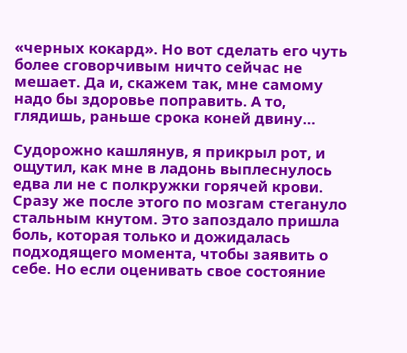«черных кокард». Но вот сделать его чуть более сговорчивым ничто сейчас не мешает. Да и, скажем так, мне самому надо бы здоровье поправить. А то, глядишь, раньше срока коней двину…

Судорожно кашлянув, я прикрыл рот, и ощутил, как мне в ладонь выплеснулось едва ли не с полкружки горячей крови. Сразу же после этого по мозгам стегануло стальным кнутом. Это запоздало пришла боль, которая только и дожидалась подходящего момента, чтобы заявить о себе. Но если оценивать свое состояние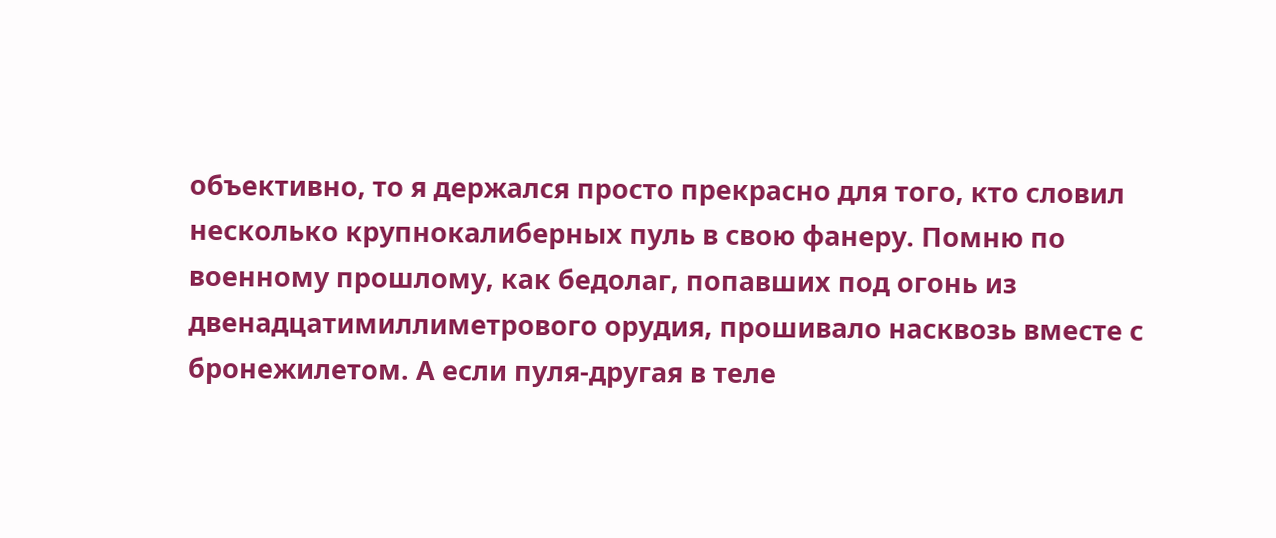объективно, то я держался просто прекрасно для того, кто словил несколько крупнокалиберных пуль в свою фанеру. Помню по военному прошлому, как бедолаг, попавших под огонь из двенадцатимиллиметрового орудия, прошивало насквозь вместе с бронежилетом. А если пуля-другая в теле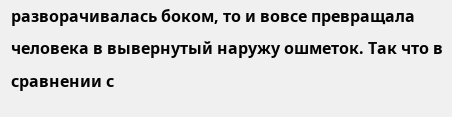разворачивалась боком, то и вовсе превращала человека в вывернутый наружу ошметок. Так что в сравнении с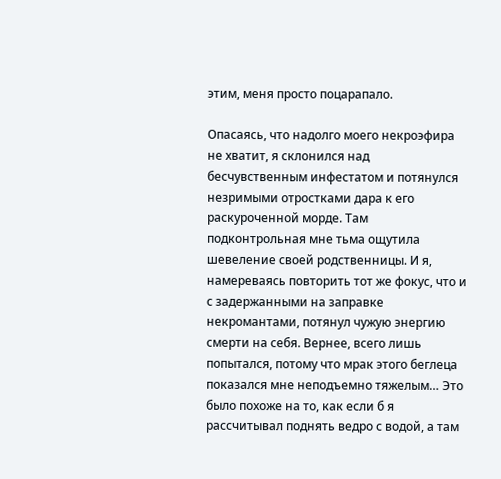этим, меня просто поцарапало.

Опасаясь, что надолго моего некроэфира не хватит, я склонился над бесчувственным инфестатом и потянулся незримыми отростками дара к его раскуроченной морде. Там подконтрольная мне тьма ощутила шевеление своей родственницы. И я, намереваясь повторить тот же фокус, что и с задержанными на заправке некромантами, потянул чужую энергию смерти на себя. Вернее, всего лишь попытался, потому что мрак этого беглеца показался мне неподъемно тяжелым… Это было похоже на то, как если б я рассчитывал поднять ведро с водой, а там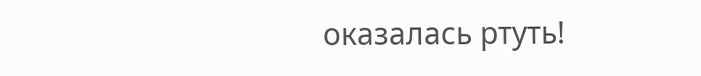оказалась ртуть!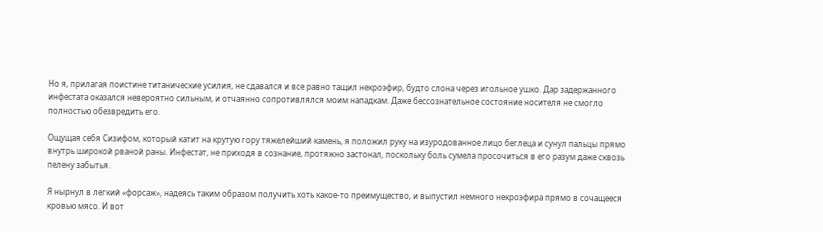Но я, прилагая поистине титанические усилия, не сдавался и все равно тащил некроэфир, будто слона через игольное ушко. Дар задержанного инфестата оказался невероятно сильным, и отчаянно сопротивлялся моим нападкам. Даже бессознательное состояние носителя не смогло полностью обезвредить его.

Ощущая себя Сизифом, который катит на крутую гору тяжелейший камень, я положил руку на изуродованное лицо беглеца и сунул пальцы прямо внутрь широкой рваной раны. Инфестат, не приходя в сознание, протяжно застонал, поскольку боль сумела просочиться в его разум даже сквозь пелену забытья.

Я нырнул в легкий «форсаж», надеясь таким образом получить хоть какое-то преимущество, и выпустил немного некроэфира прямо в сочащееся кровью мясо. И вот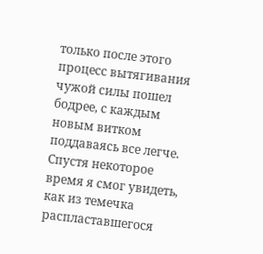только после этого процесс вытягивания чужой силы пошел бодрее, с каждым новым витком поддаваясь все легче. Спустя некоторое время я смог увидеть, как из темечка распластавшегося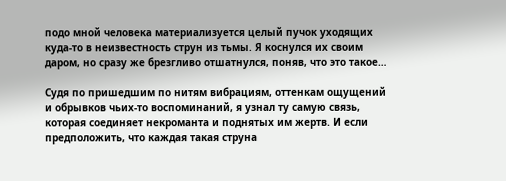подо мной человека материализуется целый пучок уходящих куда-то в неизвестность струн из тьмы. Я коснулся их своим даром, но сразу же брезгливо отшатнулся, поняв, что это такое…

Судя по пришедшим по нитям вибрациям, оттенкам ощущений и обрывков чьих-то воспоминаний, я узнал ту самую связь, которая соединяет некроманта и поднятых им жертв. И если предположить, что каждая такая струна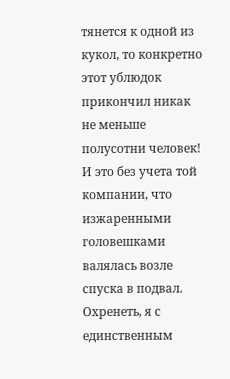тянется к одной из кукол, то конкретно этот ублюдок прикончил никак не меньше полусотни человек! И это без учета той компании, что изжаренными головешками валялась возле спуска в подвал. Охренеть, я с единственным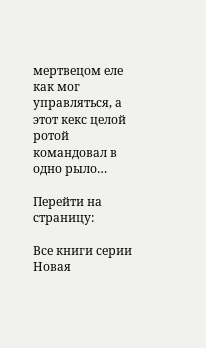мертвецом еле как мог управляться, а этот кекс целой ротой командовал в одно рыло…

Перейти на страницу:

Все книги серии Новая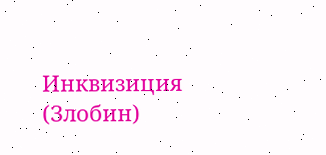Инквизиция (Злобин)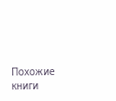Похожие книги